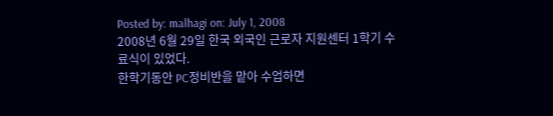Posted by: malhagi on: July 1, 2008
2008년 6월 29일 한국 외국인 근로자 지원센터 1학기 수료식이 있었다.
한학기동안 PC정비반을 맡아 수업하면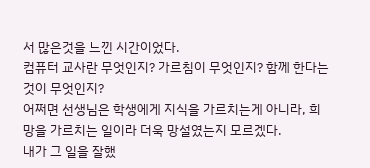서 많은것을 느낀 시간이었다.
컴퓨터 교사란 무엇인지? 가르침이 무엇인지? 함께 한다는 것이 무엇인지?
어쩌면 선생님은 학생에게 지식을 가르치는게 아니라, 희망을 가르치는 일이라 더욱 망설였는지 모르겠다.
내가 그 일을 잘했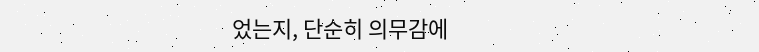었는지, 단순히 의무감에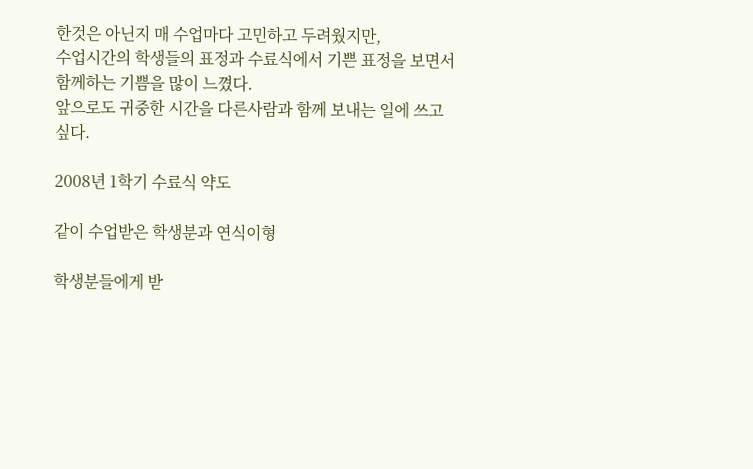한것은 아닌지 매 수업마다 고민하고 두려웠지만,
수업시간의 학생들의 표정과 수료식에서 기쁜 표정을 보면서 함께하는 기쁨을 많이 느꼈다.
앞으로도 귀중한 시간을 다른사람과 함께 보내는 일에 쓰고 싶다.

2008년 1학기 수료식 약도

같이 수업받은 학생분과 연식이형

학생분들에게 받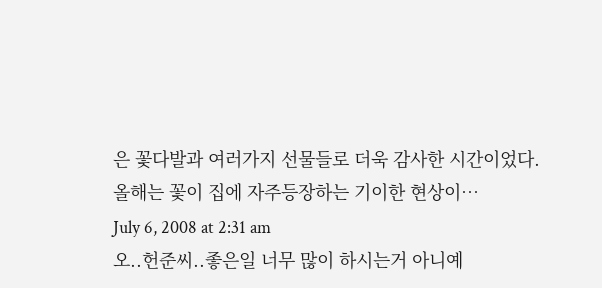은 꽃다발과 여러가지 선물들로 더욱 감사한 시간이었다.
올해는 꽃이 집에 자주등장하는 기이한 현상이…
July 6, 2008 at 2:31 am
오..헌준씨..좋은일 너무 많이 하시는거 아니예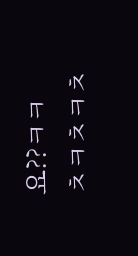요??ㅋㅋ
ㅊㅋㅊㅋㅊ